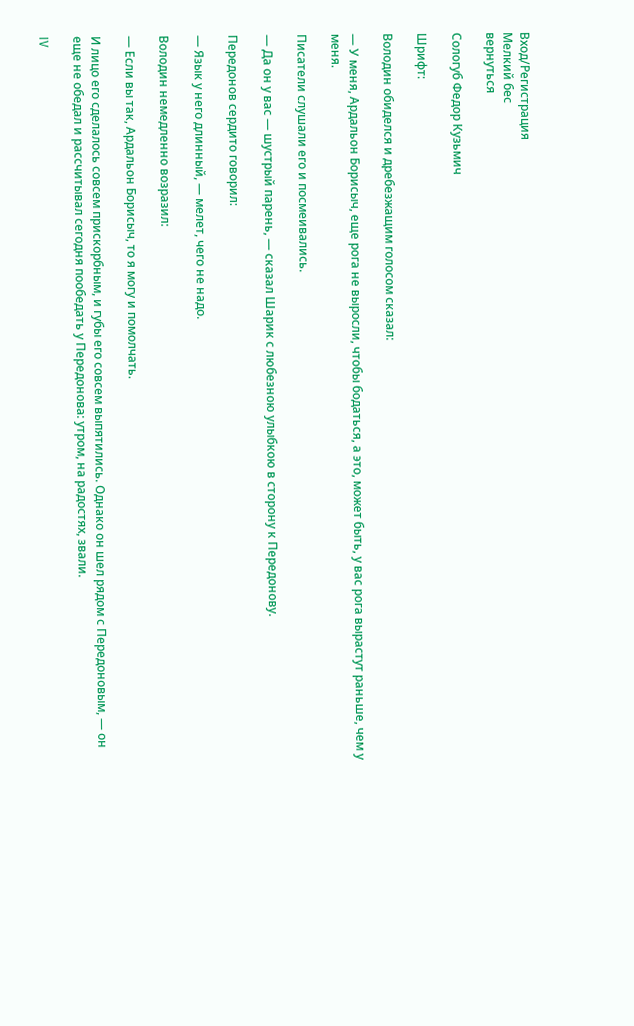Вход/Регистрация
Мелкий бес
вернуться

Сологуб Федор Кузьмич

Шрифт:

Володин обиделся и дребезжащим голосом сказал:

— У меня, Ардальон Борисыч, еще рога не выросли, чтобы бодаться, а это, может быть, у вас рога вырастут раньше, чем у меня.

Писатели слушали его и посмеивались.

— Да он у вас — шустрый парень, — сказал Шарик с любезною улыбкою в сторону к Передонову.

Передонов сердито говорил:

— Язык у него длинный, — мелет, чего не надо.

Володин немедленно возразил:

— Если вы так, Ардальон Борисыч, то я могу и помолчать.

И лицо его сделалось совсем прискорбным, и губы его совсем выпятились. Однако он шел рядом с Передоновым, — он еще не обедал и рассчитывал сегодня пообедать у Передонова: утром, на радостях, звали.

IV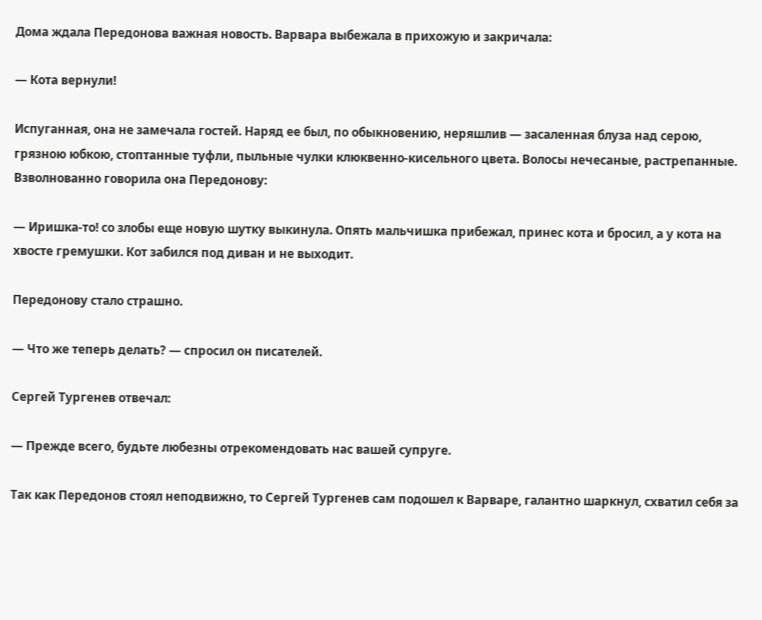Дома ждала Передонова важная новость. Варвара выбежала в прихожую и закричала:

— Кота вернули!

Испуганная, она не замечала гостей. Наряд ее был, по обыкновению, неряшлив — засаленная блуза над серою, грязною юбкою, стоптанные туфли, пыльные чулки клюквенно-кисельного цвета. Волосы нечесаные, растрепанные. Взволнованно говорила она Передонову:

— Иришка-то! со злобы еще новую шутку выкинула. Опять мальчишка прибежал, принес кота и бросил, а у кота на хвосте гремушки. Кот забился под диван и не выходит.

Передонову стало страшно.

— Что же теперь делать? — спросил он писателей.

Сергей Тургенев отвечал:

— Прежде всего, будьте любезны отрекомендовать нас вашей супруге.

Так как Передонов стоял неподвижно, то Сергей Тургенев сам подошел к Варваре, галантно шаркнул, схватил себя за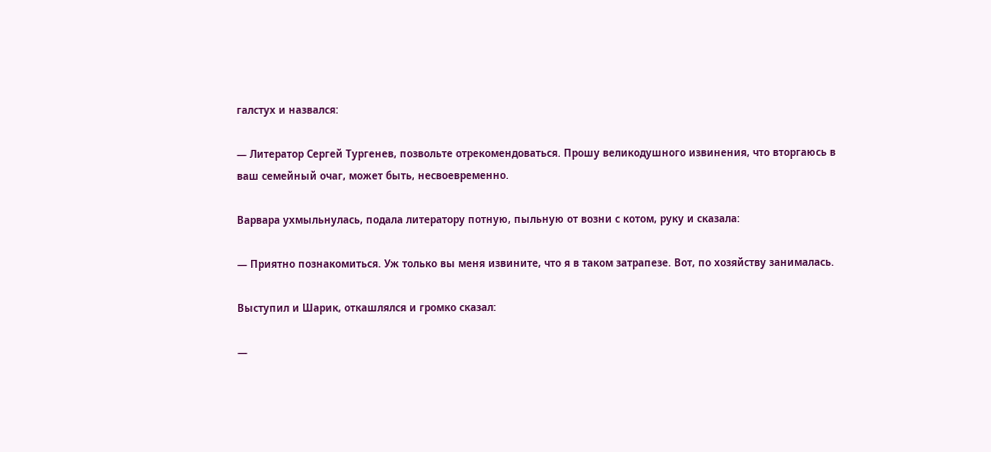галстух и назвался:

— Литератор Сергей Тургенев, позвольте отрекомендоваться. Прошу великодушного извинения, что вторгаюсь в ваш семейный очаг, может быть, несвоевременно.

Варвара ухмыльнулась, подала литератору потную, пыльную от возни с котом, руку и сказала:

— Приятно познакомиться. Уж только вы меня извините, что я в таком затрапезе. Вот, по хозяйству занималась.

Выступил и Шарик, откашлялся и громко сказал:

—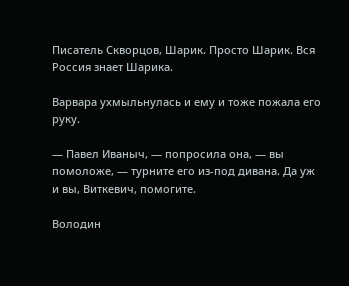Писатель Скворцов, Шарик. Просто Шарик. Вся Россия знает Шарика.

Варвара ухмыльнулась и ему и тоже пожала его руку.

— Павел Иваныч, — попросила она, — вы помоложе, — турните его из-под дивана. Да уж и вы, Виткевич, помогите.

Володин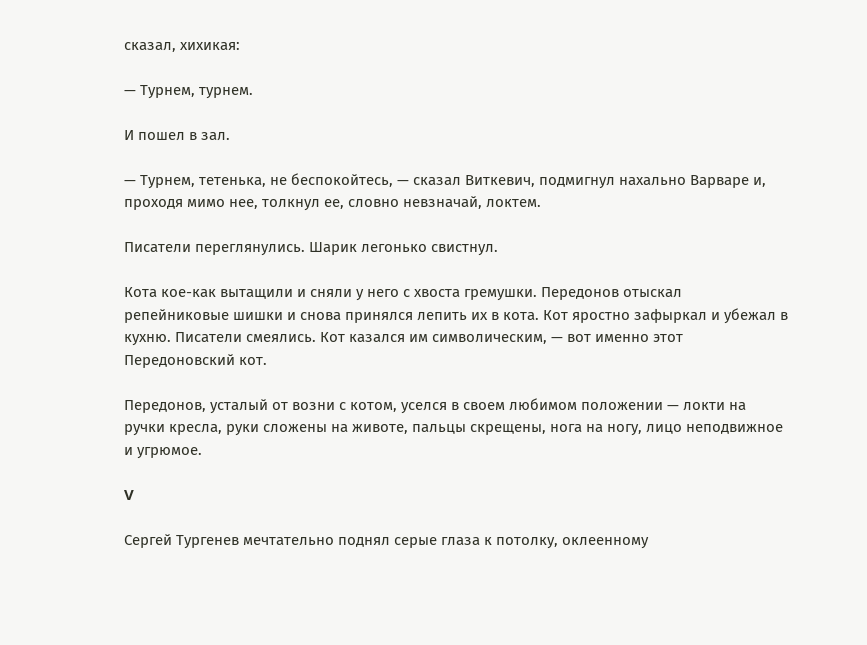сказал, хихикая:

— Турнем, турнем.

И пошел в зал.

— Турнем, тетенька, не беспокойтесь, — сказал Виткевич, подмигнул нахально Варваре и, проходя мимо нее, толкнул ее, словно невзначай, локтем.

Писатели переглянулись. Шарик легонько свистнул.

Кота кое-как вытащили и сняли у него с хвоста гремушки. Передонов отыскал репейниковые шишки и снова принялся лепить их в кота. Кот яростно зафыркал и убежал в кухню. Писатели смеялись. Кот казался им символическим, — вот именно этот Передоновский кот.

Передонов, усталый от возни с котом, уселся в своем любимом положении — локти на ручки кресла, руки сложены на животе, пальцы скрещены, нога на ногу, лицо неподвижное и угрюмое.

V

Сергей Тургенев мечтательно поднял серые глаза к потолку, оклеенному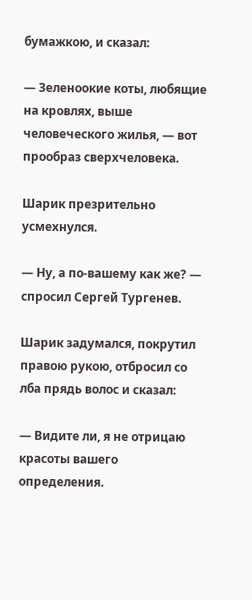бумажкою, и сказал:

— Зеленоокие коты, любящие на кровлях, выше человеческого жилья, — вот прообраз сверхчеловека.

Шарик презрительно усмехнулся.

— Ну, а по-вашему как же? — спросил Сергей Тургенев.

Шарик задумался, покрутил правою рукою, отбросил со лба прядь волос и сказал:

— Видите ли, я не отрицаю красоты вашего определения.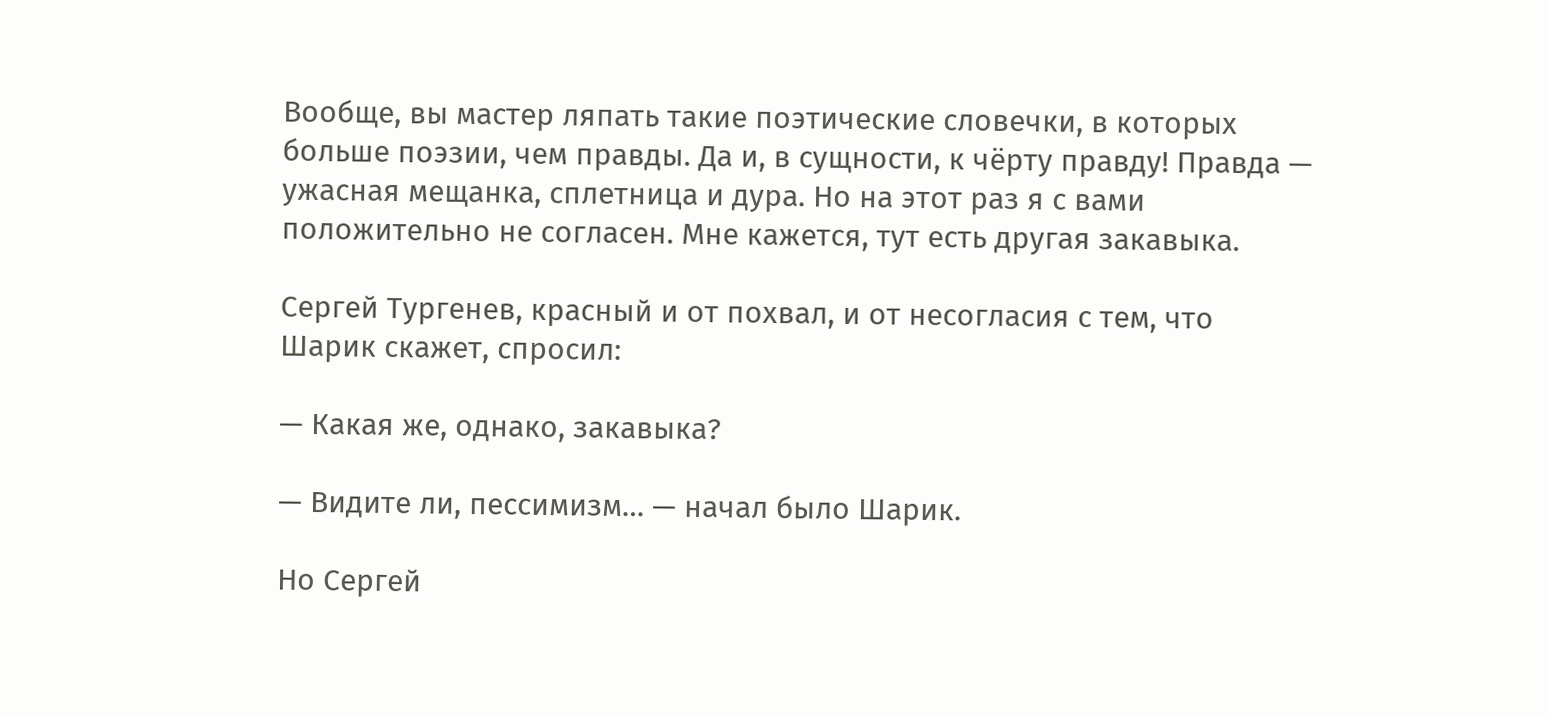Вообще, вы мастер ляпать такие поэтические словечки, в которых больше поэзии, чем правды. Да и, в сущности, к чёрту правду! Правда — ужасная мещанка, сплетница и дура. Но на этот раз я с вами положительно не согласен. Мне кажется, тут есть другая закавыка.

Сергей Тургенев, красный и от похвал, и от несогласия с тем, что Шарик скажет, спросил:

— Какая же, однако, закавыка?

— Видите ли, пессимизм… — начал было Шарик.

Но Сергей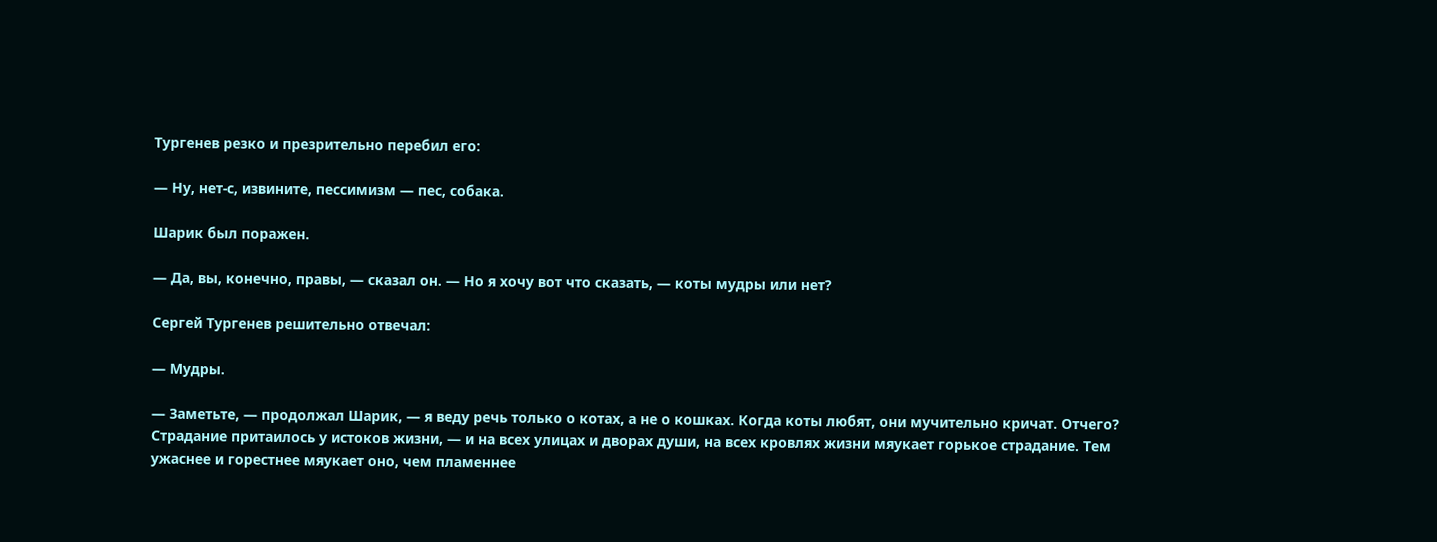Тургенев резко и презрительно перебил его:

— Ну, нет-с, извините, пессимизм — пес, собака.

Шарик был поражен.

— Да, вы, конечно, правы, — сказал он. — Но я хочу вот что сказать, — коты мудры или нет?

Сергей Тургенев решительно отвечал:

— Мудры.

— Заметьте, — продолжал Шарик, — я веду речь только о котах, а не о кошках. Когда коты любят, они мучительно кричат. Отчего? Страдание притаилось у истоков жизни, — и на всех улицах и дворах души, на всех кровлях жизни мяукает горькое страдание. Тем ужаснее и горестнее мяукает оно, чем пламеннее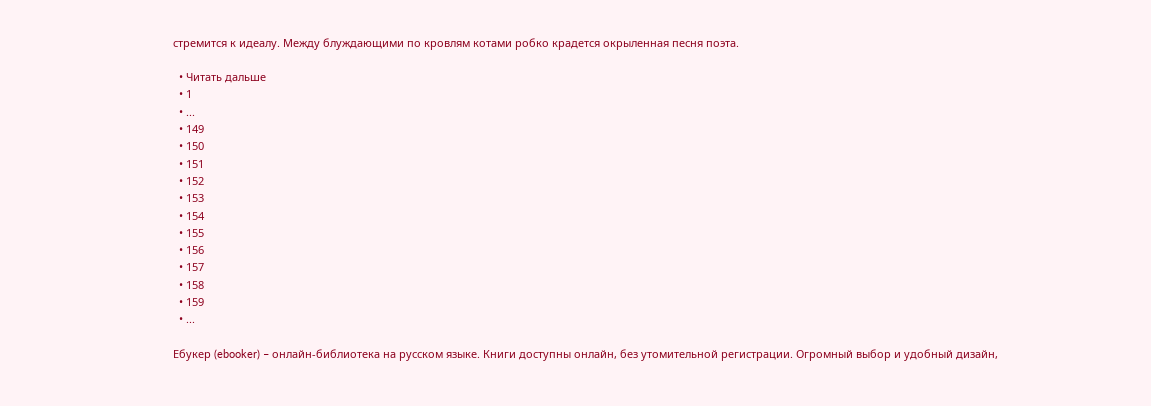стремится к идеалу. Между блуждающими по кровлям котами робко крадется окрыленная песня поэта.

  • Читать дальше
  • 1
  • ...
  • 149
  • 150
  • 151
  • 152
  • 153
  • 154
  • 155
  • 156
  • 157
  • 158
  • 159
  • ...

Ебукер (ebooker) – онлайн-библиотека на русском языке. Книги доступны онлайн, без утомительной регистрации. Огромный выбор и удобный дизайн,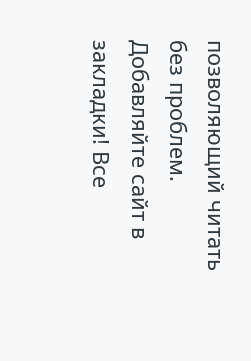позволяющий читать без проблем. Добавляйте сайт в закладки! Все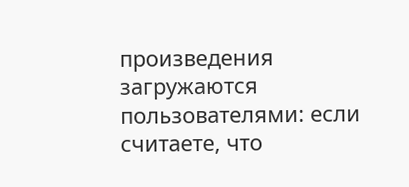произведения загружаются пользователями: если считаете, что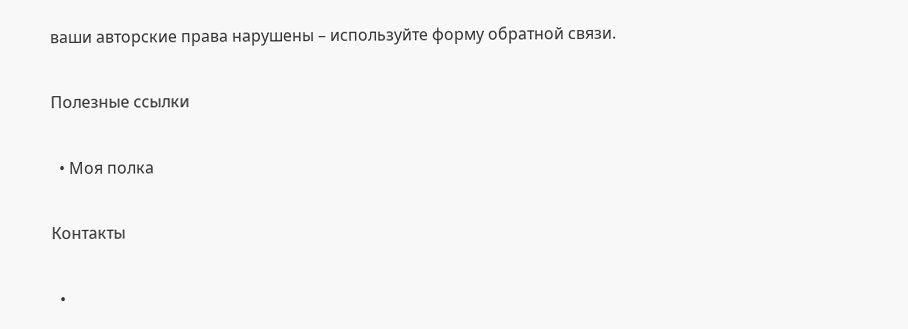ваши авторские права нарушены – используйте форму обратной связи.

Полезные ссылки

  • Моя полка

Контакты

  •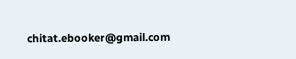chitat.ebooker@gmail.com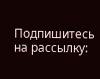Подпишитесь на рассылку: